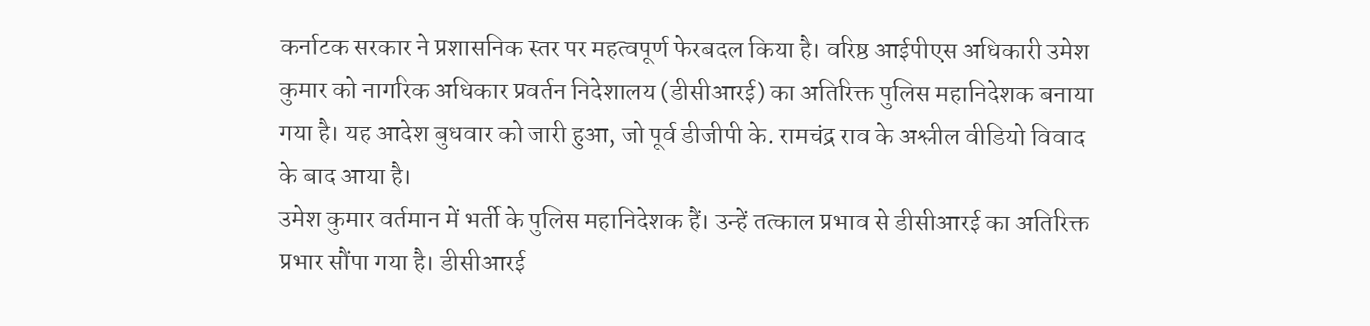कर्नाटक सरकार ने प्रशासनिक स्तर पर महत्वपूर्ण फेरबदल किया है। वरिष्ठ आईपीएस अधिकारी उमेश कुमार को नागरिक अधिकार प्रवर्तन निदेशालय (डीसीआरई) का अतिरिक्त पुलिस महानिदेशक बनाया गया है। यह आदेश बुधवार को जारी हुआ, जो पूर्व डीजीपी के. रामचंद्र राव के अश्लील वीडियो विवाद के बाद आया है।
उमेश कुमार वर्तमान में भर्ती के पुलिस महानिदेशक हैं। उन्हें तत्काल प्रभाव से डीसीआरई का अतिरिक्त प्रभार सौंपा गया है। डीसीआरई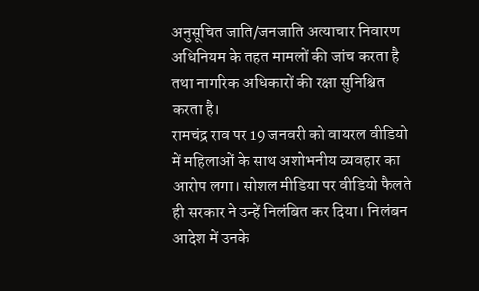अनुसूचित जाति/जनजाति अत्याचार निवारण अधिनियम के तहत मामलों की जांच करता है तथा नागरिक अधिकारों की रक्षा सुनिश्चित करता है।
रामचंद्र राव पर 19 जनवरी को वायरल वीडियो में महिलाओं के साथ अशोभनीय व्यवहार का आरोप लगा। सोशल मीडिया पर वीडियो फैलते ही सरकार ने उन्हें निलंबित कर दिया। निलंबन आदेश में उनके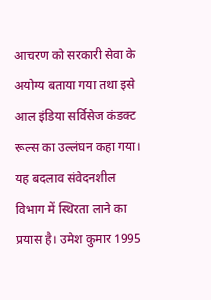आचरण को सरकारी सेवा के अयोग्य बताया गया तथा इसे आल इंडिया सर्विसेज कंडक्ट रूल्स का उल्लंघन कहा गया।
यह बदलाव संवेदनशील विभाग में स्थिरता लाने का प्रयास है। उमेश कुमार 1995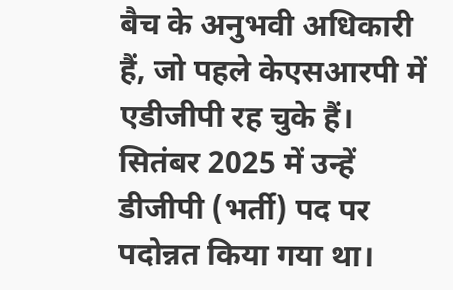बैच के अनुभवी अधिकारी हैं, जो पहले केएसआरपी में एडीजीपी रह चुके हैं। सितंबर 2025 में उन्हें डीजीपी (भर्ती) पद पर पदोन्नत किया गया था।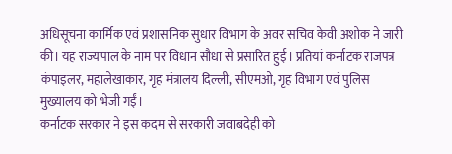अधिसूचना कार्मिक एवं प्रशासनिक सुधार विभाग के अवर सचिव केवी अशोक ने जारी की। यह राज्यपाल के नाम पर विधान सौधा से प्रसारित हुई। प्रतियां कर्नाटक राजपत्र कंपाइलर, महालेखाकार, गृह मंत्रालय दिल्ली, सीएमओ, गृह विभाग एवं पुलिस मुख्यालय को भेजी गईं।
कर्नाटक सरकार ने इस कदम से सरकारी जवाबदेही को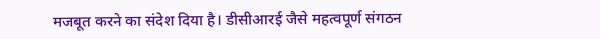मजबूत करने का संदेश दिया है। डीसीआरई जैसे महत्वपूर्ण संगठन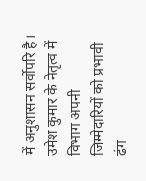में अनुशासन सर्वोपरि है। उमेश कुमार के नेतृत्व में विभाग अपनी जिम्मेदारियों को प्रभावी ढंग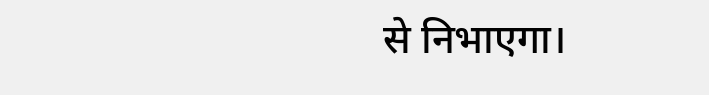से निभाएगा।